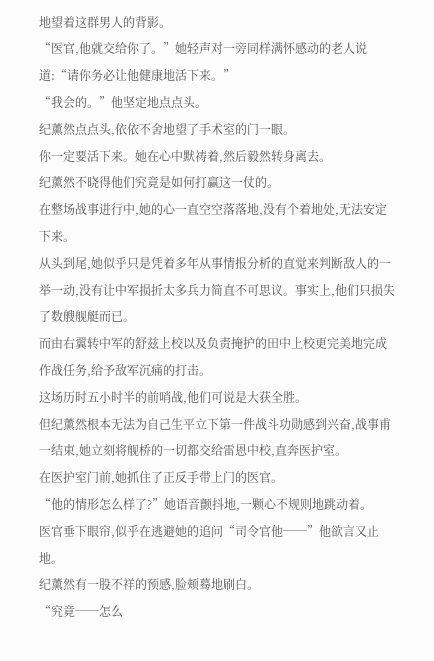地望着这群男人的背影。
“医官,他就交给你了。”她轻声对一旁同样满怀感动的老人说道:“请你务必让他健康地活下来。”
“我会的。”他坚定地点点头。
纪薰然点点头,依依不舍地望了手术室的门一眼。
你一定要活下来。她在心中默祷着,然后毅然转身离去。
纪薰然不晓得他们究竟是如何打赢这一仗的。
在整场战事进行中,她的心一直空空落落地,没有个着地处,无法安定下来。
从头到尾,她似乎只是凭着多年从事情报分析的直觉来判断敌人的一举一动,没有让中军损折太多兵力简直不可思议。事实上,他们只损失了数艘舰艇而已。
而由右翼转中军的舒兹上校以及负责掩护的田中上校更完美地完成作战任务,给予敌军沉痛的打击。
这场历时五小时半的前哨战,他们可说是大获全胜。
但纪薰然根本无法为自己生平立下第一件战斗功勋感到兴奋,战事甫一结束,她立刻将舰桥的一切都交给雷恩中校,直奔医护室。
在医护室门前,她抓住了正反手带上门的医官。
“他的情形怎么样了?”她语音颤抖地,一颗心不规则地跳动着。
医官垂下眼帘,似乎在逃避她的追问“司令官他──”他欲言又止地。
纪薰然有一股不祥的预感,脸颊蓦地刷白。
“究竟──怎么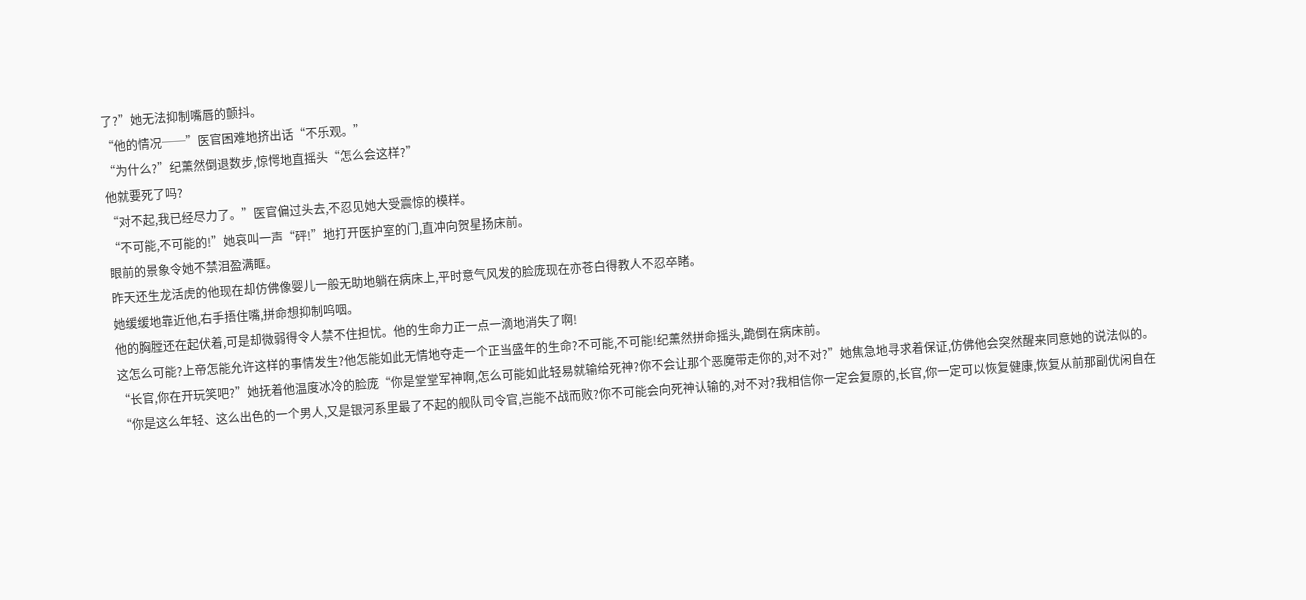了?”她无法抑制嘴唇的颤抖。
“他的情况──”医官困难地挤出话“不乐观。”
“为什么?”纪薰然倒退数步,惊愕地直摇头“怎么会这样?”
他就要死了吗?
“对不起,我已经尽力了。”医官偏过头去,不忍见她大受震惊的模样。
“不可能,不可能的!”她哀叫一声“砰!”地打开医护室的门,直冲向贺星扬床前。
眼前的景象令她不禁泪盈满眶。
昨天还生龙活虎的他现在却仿佛像婴儿一般无助地躺在病床上,平时意气风发的脸庞现在亦苍白得教人不忍卒睹。
她缓缓地靠近他,右手捂住嘴,拼命想抑制呜咽。
他的胸膛还在起伏着,可是却微弱得令人禁不住担忧。他的生命力正一点一滴地消失了啊!
这怎么可能?上帝怎能允许这样的事情发生?他怎能如此无情地夺走一个正当盛年的生命?不可能,不可能!纪薰然拼命摇头,跪倒在病床前。
“长官,你在开玩笑吧?”她抚着他温度冰冷的脸庞“你是堂堂军神啊,怎么可能如此轻易就输给死神?你不会让那个恶魔带走你的,对不对?”她焦急地寻求着保证,仿佛他会突然醒来同意她的说法似的。
“你是这么年轻、这么出色的一个男人,又是银河系里最了不起的舰队司令官,岂能不战而败?你不可能会向死神认输的,对不对?我相信你一定会复原的,长官,你一定可以恢复健康,恢复从前那副优闲自在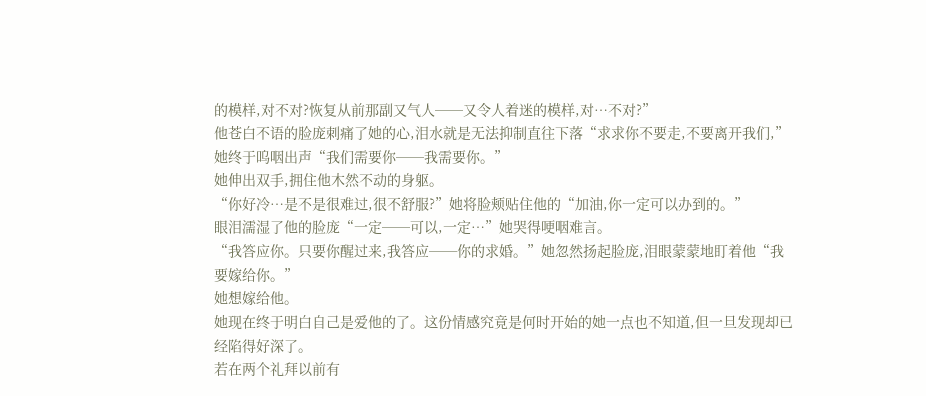的模样,对不对?恢复从前那副又气人──又令人着迷的模样,对…不对?”
他苍白不语的脸庞刺痛了她的心,泪水就是无法抑制直往下落“求求你不要走,不要离开我们,”
她终于呜咽出声“我们需要你──我需要你。”
她伸出双手,拥住他木然不动的身躯。
“你好冷…是不是很难过,很不舒服?”她将脸颊贴住他的“加油,你一定可以办到的。”
眼泪濡湿了他的脸庞“一定──可以,一定…”她哭得哽咽难言。
“我答应你。只要你醒过来,我答应──你的求婚。”她忽然扬起脸庞,泪眼蒙蒙地盯着他“我要嫁给你。”
她想嫁给他。
她现在终于明白自己是爱他的了。这份情感究竟是何时开始的她一点也不知道,但一旦发现却已经陷得好深了。
若在两个礼拜以前有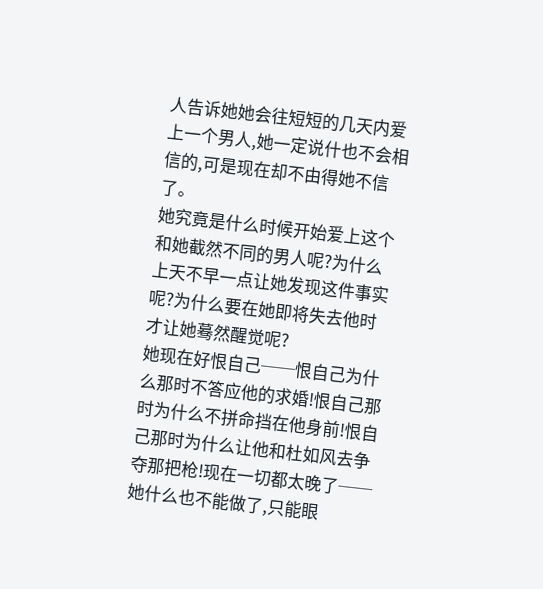人告诉她她会往短短的几天内爱上一个男人,她一定说什也不会相信的,可是现在却不由得她不信了。
她究竟是什么时候开始爱上这个和她截然不同的男人呢?为什么上天不早一点让她发现这件事实呢?为什么要在她即将失去他时才让她蓦然醒觉呢?
她现在好恨自己──恨自己为什么那时不答应他的求婚!恨自己那时为什么不拼命挡在他身前!恨自己那时为什么让他和杜如风去争夺那把枪!现在一切都太晚了──她什么也不能做了,只能眼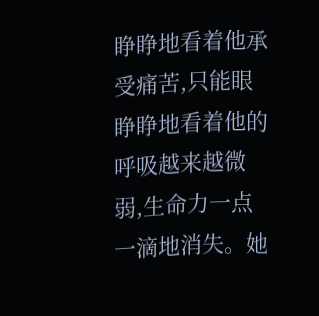睁睁地看着他承受痛苦,只能眼睁睁地看着他的呼吸越来越微弱,生命力一点一滴地消失。她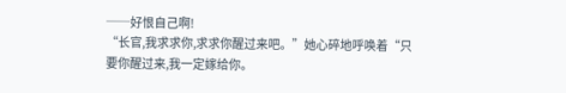──好恨自己啊!
“长官,我求求你,求求你醒过来吧。”她心碎地呼唤着“只要你醒过来,我一定嫁给你。